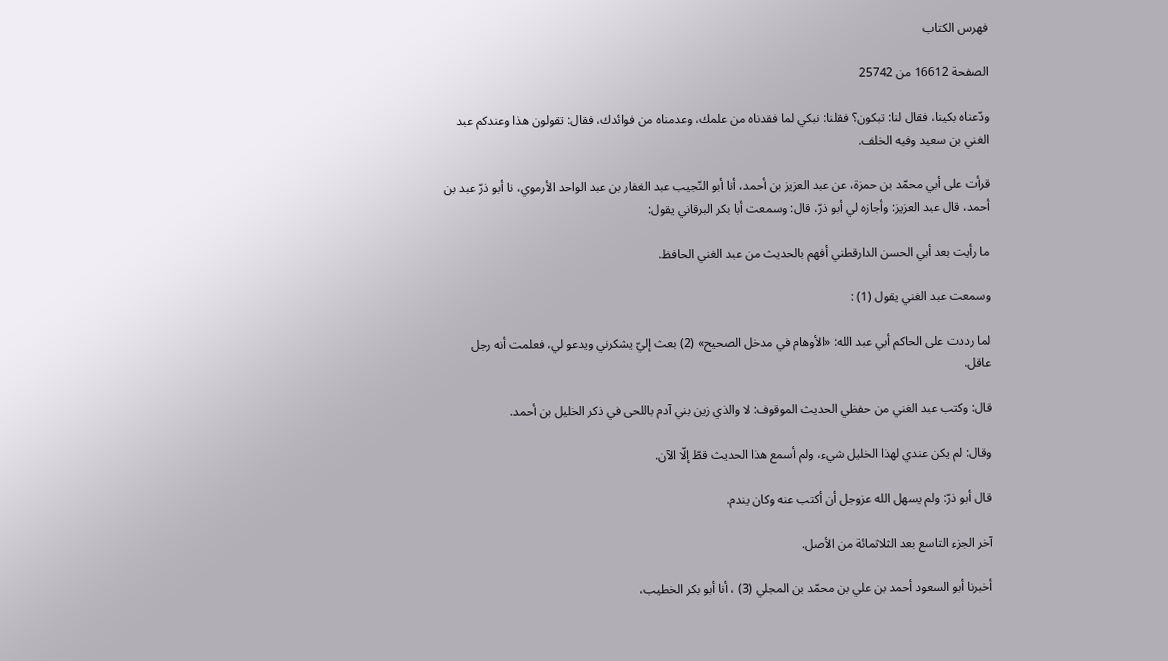فهرس الكتاب

الصفحة 16612 من 25742

ودّعناه بكينا، فقال لنا: تبكون؟ فقلنا: نبكي لما فقدناه من علمك، وعدمناه من فوائدك، فقال: تقولون هذا وعندكم عبد الغني بن سعيد وفيه الخلف.

قرأت على أبي محمّد بن حمزة، عن عبد العزيز بن أحمد، أنا أبو النّجيب عبد الغفار بن عبد الواحد الأرموي، نا أبو ذرّ عبد بن أحمد، قال عبد العزيز: وأجازه لي أبو ذرّ، قال: وسمعت أبا بكر البرقاني يقول:

ما رأيت بعد أبي الحسن الدارقطني أفهم بالحديث من عبد الغني الحافظ.

وسمعت عبد الغني يقول (1) :

لما رددت على الحاكم أبي عبد الله: «الأوهام في مدخل الصحيح» (2) بعث إليّ يشكرني ويدعو لي، فعلمت أنه رجل عاقل.

قال: وكتب عبد الغني من حفظي الحديث الموقوف: لا والذي زين بني آدم باللحى في ذكر الخليل بن أحمد.

وقال: لم يكن عندي لهذا الخليل شيء، ولم أسمع هذا الحديث قطّ إلّا الآن.

قال أبو ذرّ: ولم يسهل الله عزوجل أن أكتب عنه وكان يندم.

آخر الجزء التاسع بعد الثلاثمائة من الأصل.

أخبرنا أبو السعود أحمد بن علي بن محمّد بن المجلي (3) ، أنا أبو بكر الخطيب،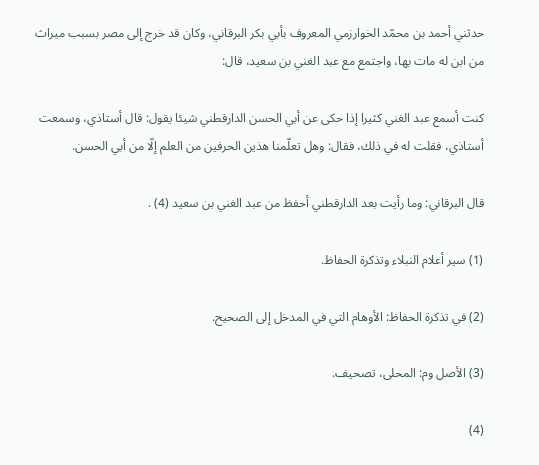حدثني أحمد بن محمّد الخوارزمي المعروف بأبي بكر البرقاني، وكان قد خرج إلى مصر بسبب ميراث من ابن له مات بها، واجتمع مع عبد الغني بن سعيد، قال:

كنت أسمع عبد الغني كثيرا إذا حكى عن أبي الحسن الدارقطني شيئا يقول: قال أستاذي، وسمعت أستاذي، فقلت له في ذلك، فقال: وهل تعلّمنا هذين الحرفين من العلم إلّا من أبي الحسن.

قال البرقاني: وما رأيت بعد الدارقطني أحفظ من عبد الغني بن سعيد (4) .

(1) سير أعلام النبلاء وتذكرة الحفاظ.

(2) في تذكرة الحفاظ: الأوهام التي في المدخل إلى الصحيح.

(3) الأصل وم: المحلى، تصحيف.

(4)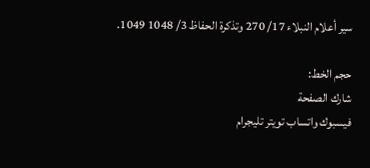سير أعلام النبلاء 17/ 270 وتذكرة الحفاظ 3/ 1048 1049.

حجم الخط:
شارك الصفحة
فيسبوك واتساب تويتر تليجرام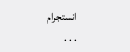انستجرام
. . .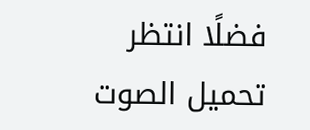فضلًا انتظر تحميل الصوت